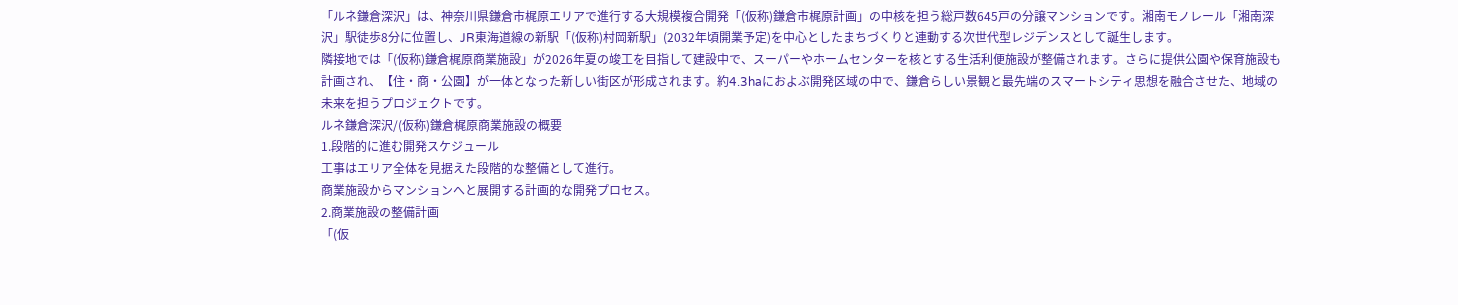「ルネ鎌倉深沢」は、神奈川県鎌倉市梶原エリアで進行する大規模複合開発「(仮称)鎌倉市梶原計画」の中核を担う総戸数645戸の分譲マンションです。湘南モノレール「湘南深沢」駅徒歩8分に位置し、JR東海道線の新駅「(仮称)村岡新駅」(2032年頃開業予定)を中心としたまちづくりと連動する次世代型レジデンスとして誕生します。
隣接地では「(仮称)鎌倉梶原商業施設」が2026年夏の竣工を目指して建設中で、スーパーやホームセンターを核とする生活利便施設が整備されます。さらに提供公園や保育施設も計画され、【住・商・公園】が一体となった新しい街区が形成されます。約4.3haにおよぶ開発区域の中で、鎌倉らしい景観と最先端のスマートシティ思想を融合させた、地域の未来を担うプロジェクトです。
ルネ鎌倉深沢/(仮称)鎌倉梶原商業施設の概要
1.段階的に進む開発スケジュール
工事はエリア全体を見据えた段階的な整備として進行。
商業施設からマンションへと展開する計画的な開発プロセス。
2.商業施設の整備計画
「(仮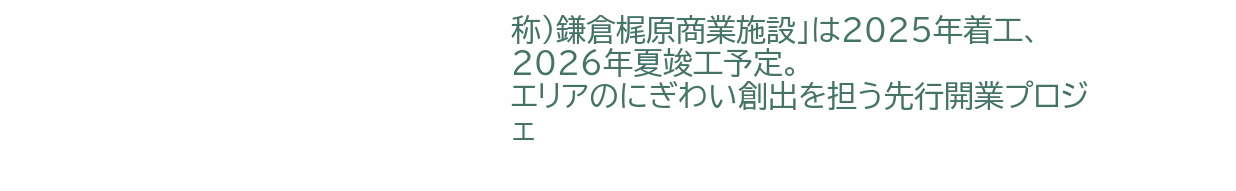称)鎌倉梶原商業施設」は2025年着工、2026年夏竣工予定。
エリアのにぎわい創出を担う先行開業プロジェ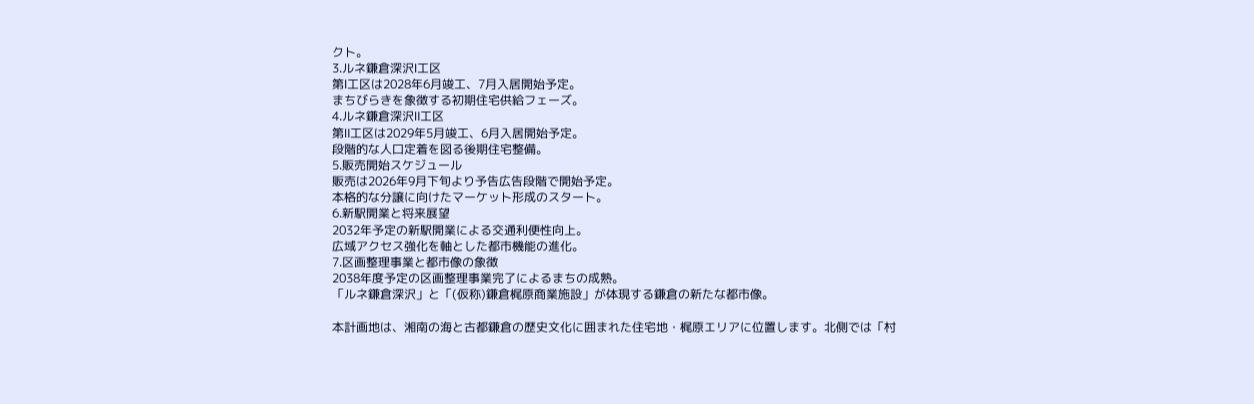クト。
3.ルネ鎌倉深沢Ⅰ工区
第Ⅰ工区は2028年6月竣工、7月入居開始予定。
まちびらきを象徴する初期住宅供給フェーズ。
4.ルネ鎌倉深沢Ⅱ工区
第Ⅱ工区は2029年5月竣工、6月入居開始予定。
段階的な人口定着を図る後期住宅整備。
5.販売開始スケジュール
販売は2026年9月下旬より予告広告段階で開始予定。
本格的な分譲に向けたマーケット形成のスタート。
6.新駅開業と将来展望
2032年予定の新駅開業による交通利便性向上。
広域アクセス強化を軸とした都市機能の進化。
7.区画整理事業と都市像の象徴
2038年度予定の区画整理事業完了によるまちの成熟。
「ルネ鎌倉深沢」と「(仮称)鎌倉梶原商業施設」が体現する鎌倉の新たな都市像。

本計画地は、湘南の海と古都鎌倉の歴史文化に囲まれた住宅地・梶原エリアに位置します。北側では「村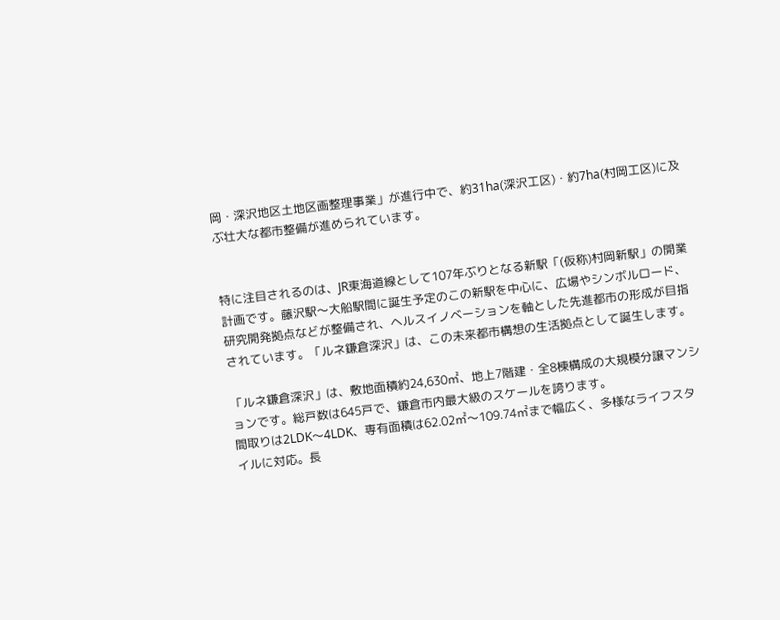岡・深沢地区土地区画整理事業」が進行中で、約31ha(深沢工区)・約7ha(村岡工区)に及ぶ壮大な都市整備が進められています。


特に注目されるのは、JR東海道線として107年ぶりとなる新駅「(仮称)村岡新駅」の開業計画です。藤沢駅〜大船駅間に誕生予定のこの新駅を中心に、広場やシンボルロード、研究開発拠点などが整備され、ヘルスイノベーションを軸とした先進都市の形成が目指されています。「ルネ鎌倉深沢」は、この未来都市構想の生活拠点として誕生します。

「ルネ鎌倉深沢」は、敷地面積約24,630㎡、地上7階建・全8棟構成の大規模分譲マンションです。総戸数は645戸で、鎌倉市内最大級のスケールを誇ります。
間取りは2LDK〜4LDK、専有面積は62.02㎡〜109.74㎡まで幅広く、多様なライフスタイルに対応。長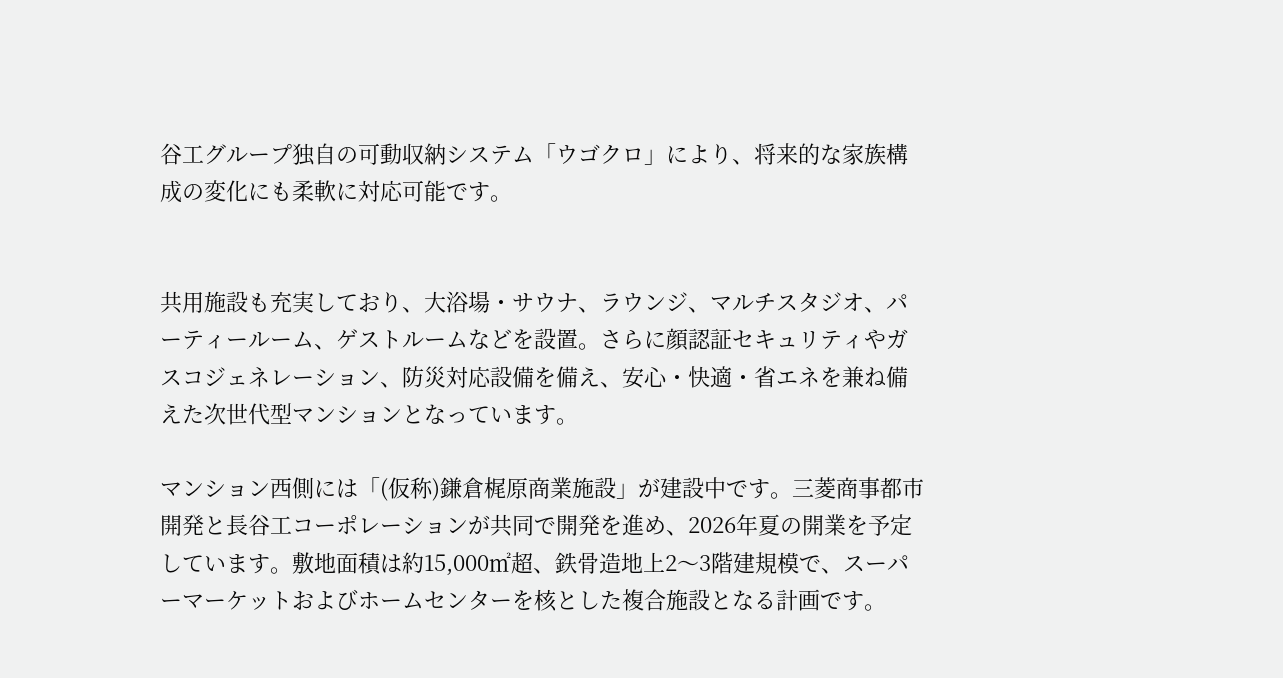谷工グループ独自の可動収納システム「ウゴクロ」により、将来的な家族構成の変化にも柔軟に対応可能です。


共用施設も充実しており、大浴場・サウナ、ラウンジ、マルチスタジオ、パーティールーム、ゲストルームなどを設置。さらに顔認証セキュリティやガスコジェネレーション、防災対応設備を備え、安心・快適・省エネを兼ね備えた次世代型マンションとなっています。

マンション西側には「(仮称)鎌倉梶原商業施設」が建設中です。三菱商事都市開発と長谷工コーポレーションが共同で開発を進め、2026年夏の開業を予定しています。敷地面積は約15,000㎡超、鉄骨造地上2〜3階建規模で、スーパーマーケットおよびホームセンターを核とした複合施設となる計画です。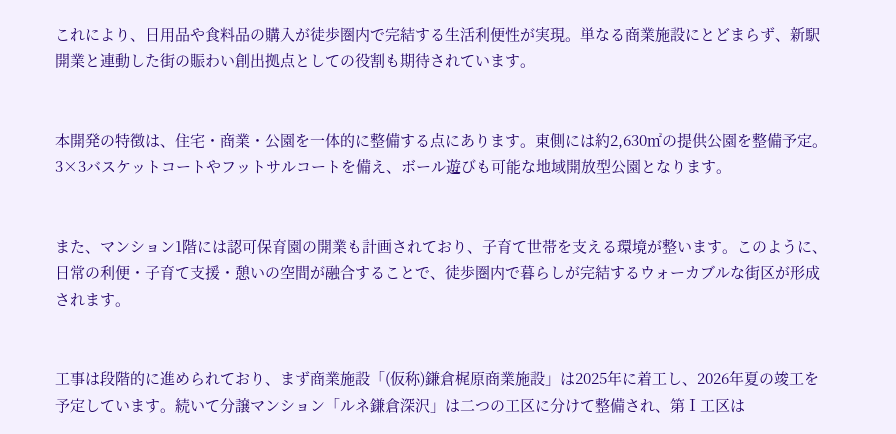これにより、日用品や食料品の購入が徒歩圏内で完結する生活利便性が実現。単なる商業施設にとどまらず、新駅開業と連動した街の賑わい創出拠点としての役割も期待されています。


本開発の特徴は、住宅・商業・公園を一体的に整備する点にあります。東側には約2,630㎡の提供公園を整備予定。3×3バスケットコートやフットサルコートを備え、ボール遊びも可能な地域開放型公園となります。


また、マンション1階には認可保育園の開業も計画されており、子育て世帯を支える環境が整います。このように、日常の利便・子育て支援・憩いの空間が融合することで、徒歩圏内で暮らしが完結するウォーカブルな街区が形成されます。


工事は段階的に進められており、まず商業施設「(仮称)鎌倉梶原商業施設」は2025年に着工し、2026年夏の竣工を予定しています。続いて分譲マンション「ルネ鎌倉深沢」は二つの工区に分けて整備され、第Ⅰ工区は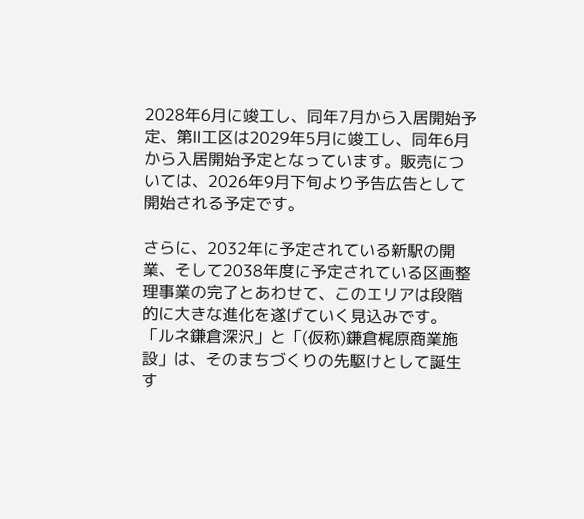2028年6月に竣工し、同年7月から入居開始予定、第Ⅱ工区は2029年5月に竣工し、同年6月から入居開始予定となっています。販売については、2026年9月下旬より予告広告として開始される予定です。

さらに、2032年に予定されている新駅の開業、そして2038年度に予定されている区画整理事業の完了とあわせて、このエリアは段階的に大きな進化を遂げていく見込みです。「ルネ鎌倉深沢」と「(仮称)鎌倉梶原商業施設」は、そのまちづくりの先駆けとして誕生す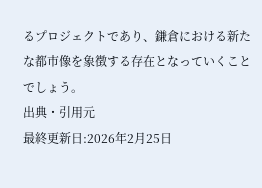るプロジェクトであり、鎌倉における新たな都市像を象徴する存在となっていくことでしょう。
出典・引用元
最終更新日:2026年2月25日